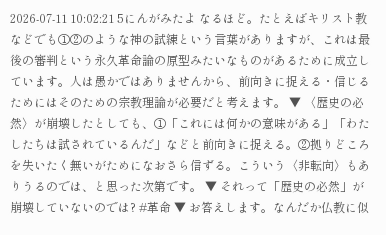2026-07-11 10:02:21 5にんがみたよ なるほど。たとえばキリスト教などでも①②のような神の試練という言葉がありますが、これは最後の審判という永久革命論の原型みたいなものがあるために成立しています。人は愚かではありませんから、前向きに捉える・信じるためにはそのための宗教理論が必要だと考えます。 ▼ 〈歴史の必然〉が崩壊したとしても、①「これには何かの意味がある」「わたしたちは試されているんだ」などと前向きに捉える。②拠りどころを失いたく無いがためになおさら信ずる。こういう〈非転向〉もありうるのでは、と思った次第です。 ▼ それって「歴史の必然」が崩壊していないのでは? #革命 ▼ お答えします。なんだか仏教に似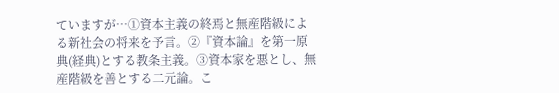ていますが…①資本主義の終焉と無産階級による新社会の将来を予言。②『資本論』を第一原典(経典)とする教条主義。③資本家を悪とし、無産階級を善とする二元論。こ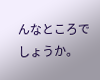んなところでしょうか。